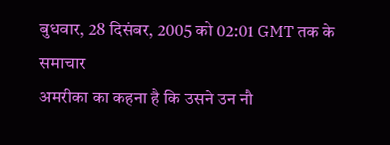बुधवार, 28 दिसंबर, 2005 को 02:01 GMT तक के समाचार
अमरीका का कहना है कि उसने उन नौ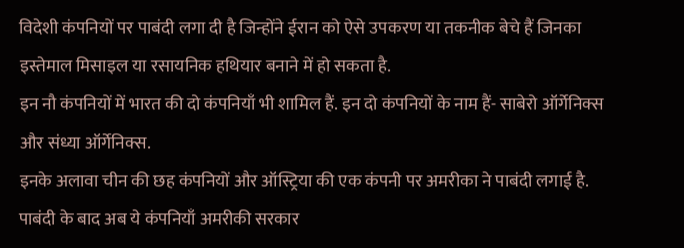विदेशी कंपनियों पर पाबंदी लगा दी है जिन्होंने ईरान को ऐसे उपकरण या तकनीक बेचे हैं जिनका इस्तेमाल मिसाइल या रसायनिक हथियार बनाने में हो सकता है.
इन नौ कंपनियों में भारत की दो कंपनियाँ भी शामिल हैं. इन दो कंपनियों के नाम हैं- साबेरो ऑर्गेनिक्स और संध्या ऑर्गेनिक्स.
इनके अलावा चीन की छह कंपनियों और ऑस्ट्रिया की एक कंपनी पर अमरीका ने पाबंदी लगाई है.
पाबंदी के बाद अब ये कंपनियाँ अमरीकी सरकार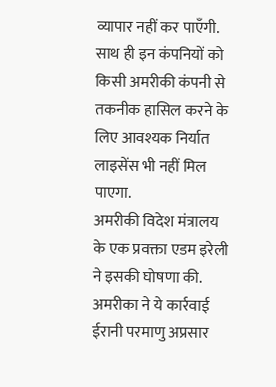व्यापार नहीं कर पाएँगी. साथ ही इन कंपनियों को किसी अमरीकी कंपनी से तकनीक हासिल करने के लिए आवश्यक निर्यात लाइसेंस भी नहीं मिल पाएगा.
अमरीकी विदेश मंत्रालय के एक प्रवक्ता एडम इरेली ने इसकी घोषणा की. अमरीका ने ये कार्रवाई ईरानी परमाणु अप्रसार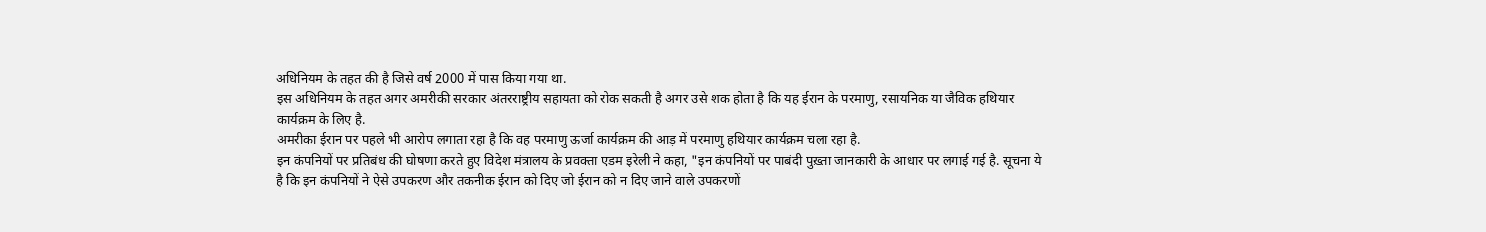अधिनियम के तहत की है जिसे वर्ष 2000 में पास किया गया था.
इस अधिनियम के तहत अगर अमरीकी सरकार अंतरराष्ट्रीय सहायता को रोक सकती है अगर उसे शक होता है कि यह ईरान के परमाणु, रसायनिक या जैविक हथियार कार्यक्रम के लिए है.
अमरीका ईरान पर पहले भी आरोप लगाता रहा है कि वह परमाणु ऊर्जा कार्यक्रम की आड़ में परमाणु हथियार कार्यक्रम चला रहा है.
इन कंपनियों पर प्रतिबंध की घोषणा करते हुए विदेश मंत्रालय के प्रवक्ता एडम इरेली ने कहा, "इन कंपनियों पर पाबंदी पुख़्ता जानकारी के आधार पर लगाई गई है. सूचना ये है कि इन कंपनियों ने ऐसे उपकरण और तकनीक ईरान को दिए जो ईरान को न दिए जाने वाले उपकरणों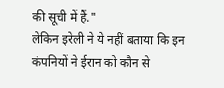की सूची में हैं."
लेकिन इरेली ने ये नहीं बताया कि इन कंपनियों ने ईरान को कौन से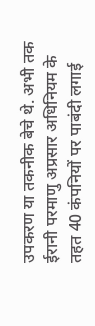उपकरण या तकनीक बेचे थे. अभी तक ईरानी परमाणु अप्रसार अधिनियम के तहत 40 कंपनियों पर पाबंदी लगाई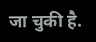जा चुकी है.